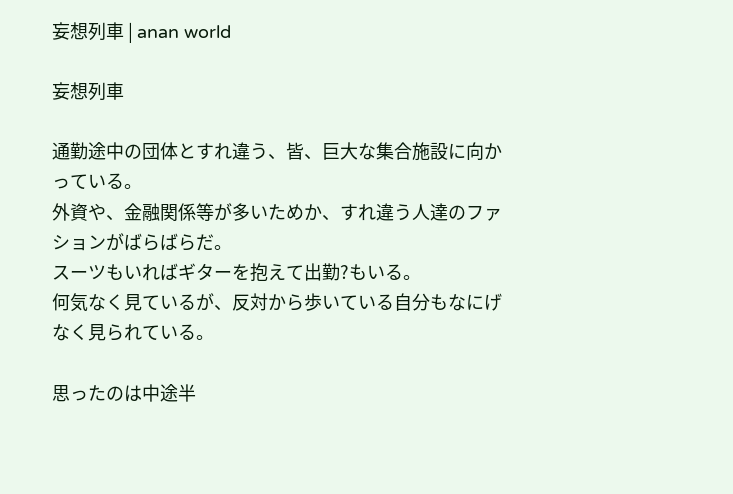妄想列車 | anan world

妄想列車

通勤途中の団体とすれ違う、皆、巨大な集合施設に向かっている。
外資や、金融関係等が多いためか、すれ違う人達のファションがばらばらだ。
スーツもいればギターを抱えて出勤?もいる。
何気なく見ているが、反対から歩いている自分もなにげなく見られている。

思ったのは中途半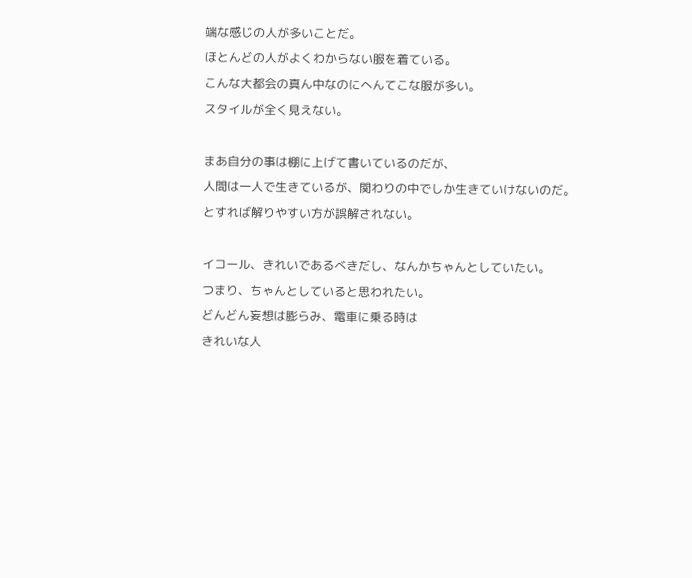端な感じの人が多いことだ。
ほとんどの人がよくわからない服を着ている。
こんな大都会の真ん中なのにへんてこな服が多い。
スタイルが全く見えない。

まあ自分の事は棚に上げて書いているのだが、
人間は一人で生きているが、関わりの中でしか生きていけないのだ。
とすれば解りやすい方が誤解されない。

イコール、きれいであるべきだし、なんかちゃんとしていたい。
つまり、ちゃんとしていると思われたい。
どんどん妄想は膨らみ、電車に乗る時は
きれいな人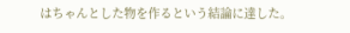はちゃんとした物を作るという結論に達した。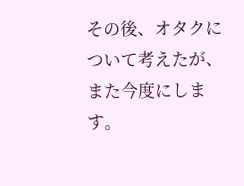その後、オタクについて考えたが、また今度にします。